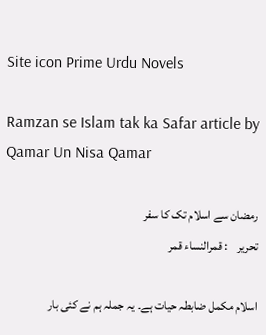Site icon Prime Urdu Novels

Ramzan se Islam tak ka Safar article by Qamar Un Nisa Qamar

رمضان سے اسلام تک کا سفر
تحریر    : قمرالنساء قمر

اسلام مکمل ضابطہ حیات ہے۔ یہ جملہ ہم نے کئی بار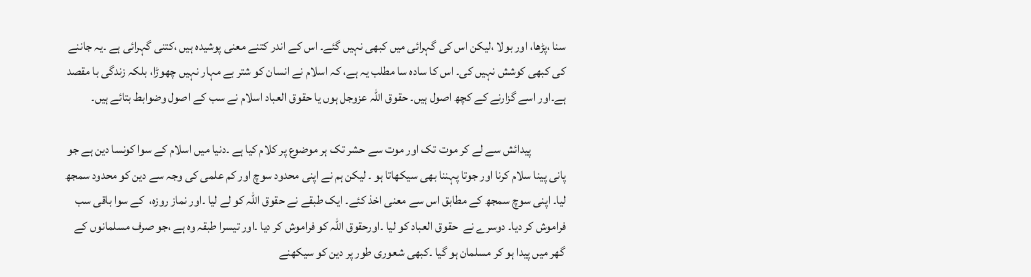سنا ،پڑھا، اور بولا ،لیکن اس کی گہرائی میں کبھی نہیں گئے۔ اس کے اندر کتنے معنی پوشیدہ ہیں ،کتنی گہرائی ہے ۔یہ جاننے کی کبھی کوشش نہیں کی۔ اس کا سادہ سا مطلب یہ ہے، کہ اسلام نے انسان کو شتر بے مہار نہیں چھوڑا، بلکہ زندگی با مقصد ہے۔اور اسے گزارنے کے کچھ اصول ہیں۔ حقوق اللہ عزوجل ہوں یا حقوق العباد اسلام نے سب کے اصول وضوابط بتائے ہیں۔

              پیدائش سے لے کر موت تک اور موت سے حشر تک ہر موضوع پر کلام کیا ہے ۔دنیا میں اسلام کے سوا کونسا دین ہے جو پانی پینا سلام کرنا اور جوتا پہننا بھی سیکھاتا ہو ۔ لیکن ہم نے اپنی محدود سوچ اور کم علمی کی وجہ سے دین کو محدود سمجھ لیا۔ اپنی سوچ سمجھ کے مطابق اس سے معنی اخذ کئے۔ ایک طبقے نے حقوق اللہ کو لے لیا ۔اور نماز روزہ،  کے سوا باقی سب فراموش کر دیا۔ دوسرے نے  حقوق العباد کو لیا ۔اورحقوق اللہ کو فراموش کر دیا ۔اور تیسرا طبقہ وہ ہے ،جو صرف مسلمانوں کے گھر میں پیدا ہو کر مسلمان ہو گیا ۔کبھی شعوری طور پر دین کو سیکھنے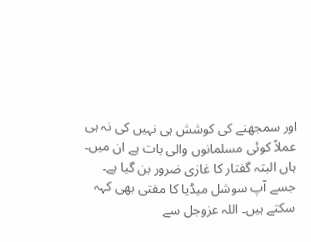اور سمجھنے کی کوشش ہی نہیں کی نہ ہی عملاً کوئی مسلمانوں والی بات ہے ان میں۔ ہاں البتہ گفتار کا غازی ضرور بن گیا ہے۔ جسے آپ سوشل میڈیا کا مفتی بھی کہہ سکتے ہیں۔ اللہ عزوجل سے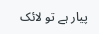پیار ہے تو لائک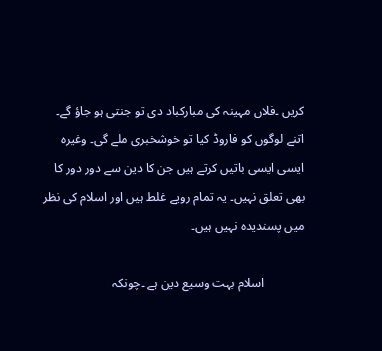کریں ۔فلاں مہینہ کی مبارکباد دی تو جنتی ہو جاؤ گے۔ اتنے لوگوں کو فاروڈ کیا تو خوشخبری ملے گی۔ وغیرہ ایسی ایسی باتیں کرتے ہیں جن کا دین سے دور دور کا بھی تعلق نہیں۔ یہ تمام رویے غلط ہیں اور اسلام کی نظر میں پسندیدہ نہیں ہیں۔

             اسلام بہت وسیع دین ہے ۔چونکہ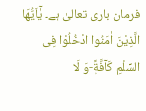فرمان باری تعالیٰ ہے۔ یٰۤاَیُّهَا الَّذِیْنَ اٰمَنُوا ادْخُلُوْا فِی السِّلْمِ كَآفَّةً۪-وَ لَا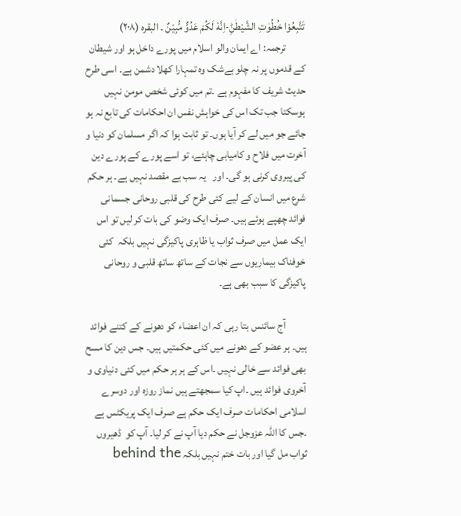تَتَّبِعُوْا خُطُوٰتِ الشَّیْطٰنِؕ-اِنَّهٗ لَكُمْ عَدُوٌّ مُّبِیْنٌ ۔ البقرہ (۲۰۸)
         ترجمہ: اے ایمان والو اسلام میں پورے داخل ہو اور شیطان کے قدموں پر نہ چلو بےشک وہ تمہارا کھلا دشمن ہے۔ اسی طرح حدیث شریف کا مفہوم ہے ۔تم میں کوئی شخص مومن نہیں ہوسکتا جب تک اس کی خواہش نفس ان احکامات کی تابع نہ ہو جائے جو میں لے کر آیا ہوں۔ تو ثابت ہوا کہ اگر مسلمان کو دنیا و آخرت میں فلاح و کامیابی چاہئے، تو اسے پورے کے پورے دین کی پیروی کرنی ہو گی۔ اور   یہ سب بے مقصد نہیں ہے۔ ہر حکم شرع میں انسان کے لیے کئی طرح کی قلبی روحانی جسمانی  فوائد چھپے ہوئے ہیں۔ صرف ایک وضو کی بات کر لیں تو اس ایک عمل میں صرف ثواب یا ظاہری پاکیزگی نہیں بلکہ  کئی خوفناک بیماریوں سے نجات کے ساتھ ساتھ قلبی و روحانی پاکیزگی کا سبب بھی ہے۔

          آج سائنس بتا رہی کہ ان اعضاء کو دھونے کے کتنے فوائد ہیں۔ ہر عضو کے دھونے میں کئی حکمتیں ہیں۔ جس دین کا مسح بھی فوائد سے خالی نہیں ۔اس کے ہر ہر حکم میں کئی دنیاوی و آخروی فوائد ہیں ۔اپ کیا سمجھتے ہیں نماز روزہ اور دوسرے اسلامی احکامات صرف ایک حکم ہے صرف ایک پریکٹس ہے ۔جس کا اللہ عزوجل نے حکم دیا آپ نے کر لیا۔ آپ کو  ڈھیروں ثواب مل گیا اور بات ختم نہیں بلکہ behind the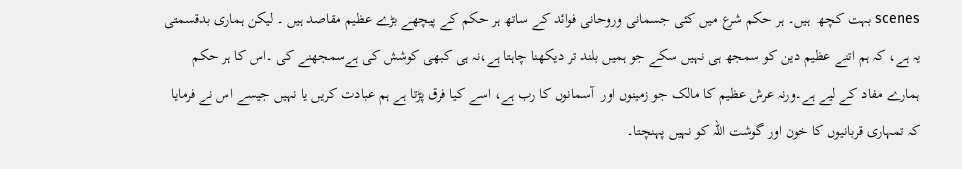scenes بہت کچھ  ہیں۔ ہر حکم شرع میں کئی جسمانی وروحانی فوائد کے ساتھ ہر حکم کے پیچھے بڑے عظیم مقاصد ہیں ۔ لیکن ہماری بدقسمتی یہ ہے، کہ ہم اتنے عظیم دین کو سمجھ ہی نہیں سکے جو ہمیں بلند تر دیکھنا چاہتا ہے،نہ ہی کبھی کوشش کی ہےسمجھنے کی ۔اس کا ہر حکم  ہمارے مفاد کے لیے ہے۔ورنہ عرش عظیم کا مالک جو زمینوں اور  آسمانوں کا رب ہے، اسے کیا فرق پڑتا ہے ہم عبادت کریں یا نہیں جیسے اس نے فرمایا کہ تمہاری قربانیوں کا خون اور گوشت اللہ کو نہیں پہنچتا۔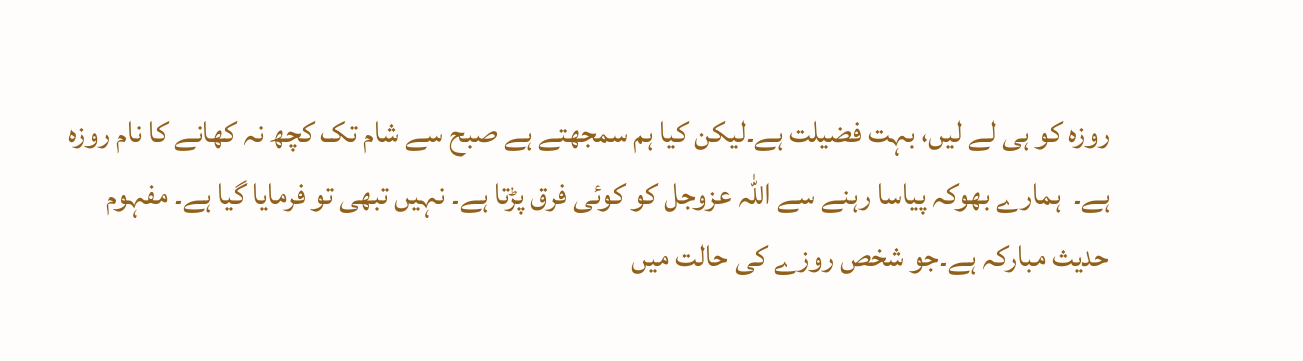روزہ کو ہی لے لیں، بہت فضیلت ہے۔لیکن کیا ہم سمجھتے ہے صبح سے شام تک کچھ نہ کھانے کا نام روزہ ہے۔  ہمارے بھوکہ پیاسا رہنے سے اللہ عزوجل کو کوئی فرق پڑتا ہے۔ نہیں تبھی تو فرمایا گیا ہے۔ مفہوم حدیث مبارکہ ہے۔جو شخص روزے کی حالت میں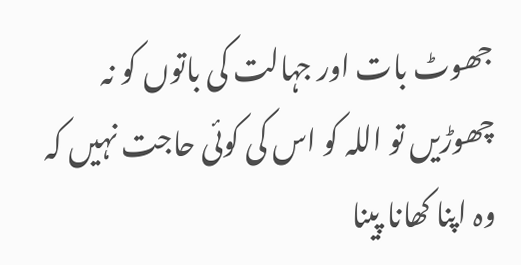جھوٹ بات اور جہالت کی باتوں کو نہ چھوڑیں تو اللہ کو اس کی کوئی حاجت نہیں کہ وہ اپنا کھانا پینا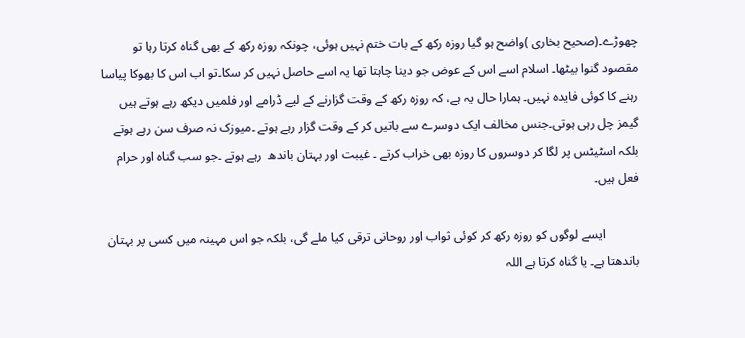چھوڑے۔(صحیح بخاری )واضح ہو گیا روزہ رکھ کے بات ختم نہیں ہوئی، چونکہ روزہ رکھ کے بھی گناہ کرتا رہا تو مقصود گنوا بیٹھا۔ اسلام اسے اس کے عوض جو دینا چاہتا تھا یہ اسے حاصل نہیں کر سکا۔تو اب اس کا بھوکا پیاسا رہنے کا کوئی فایدہ نہیں۔ ہمارا حال یہ ہے، کہ روزہ رکھ کے وقت گزارنے کے لیے ڈرامے اور فلمیں دیکھ رہے ہوتے ہیں گیمز چل رہی ہوتی۔جنس مخالف ایک دوسرے سے باتیں کر کے وقت گزار رہے ہوتے ۔میوزک نہ صرف سن رہے ہوتے بلکہ اسٹیٹس پر لگا کر دوسروں کا روزہ بھی خراب کرتے ۔ غیبت اور بہتان باندھ  رہے ہوتے ۔جو سب گناہ اور حرام فعل ہیں۔

           ایسے لوگوں کو روزہ رکھ کر کوئی ثواب اور روحانی ترقی کیا ملے گی، بلکہ جو اس مہینہ میں کسی پر بہتان باندھتا ہے۔ یا گناہ کرتا ہے اللہ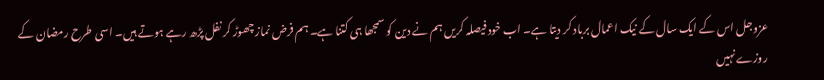عزوجل اس کے ایک سال کے نیک اعمال برباد کر دیتا ہے۔ اب خود فیصلہ کریں ہم نے دین کو سمجھا ہی کتنا ہے۔ ہم فرض نماز چھوڑ کر نفل پڑھ رہے ہوتے ہیں۔ اسی طرح رمضان کے روزے نہیں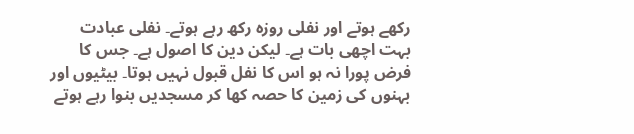رکھے ہوتے اور نفلی روزہ رکھ رہے ہوتے۔ نفلی عبادت بہت اچھی بات ہے۔ لیکن دین کا اصول ہے۔ جس کا فرض پورا نہ ہو اس کا نفل قبول نہیں ہوتا۔ بیٹیوں اور بہنوں کی زمین کا حصہ کھا کر مسجدیں بنوا رہے ہوتے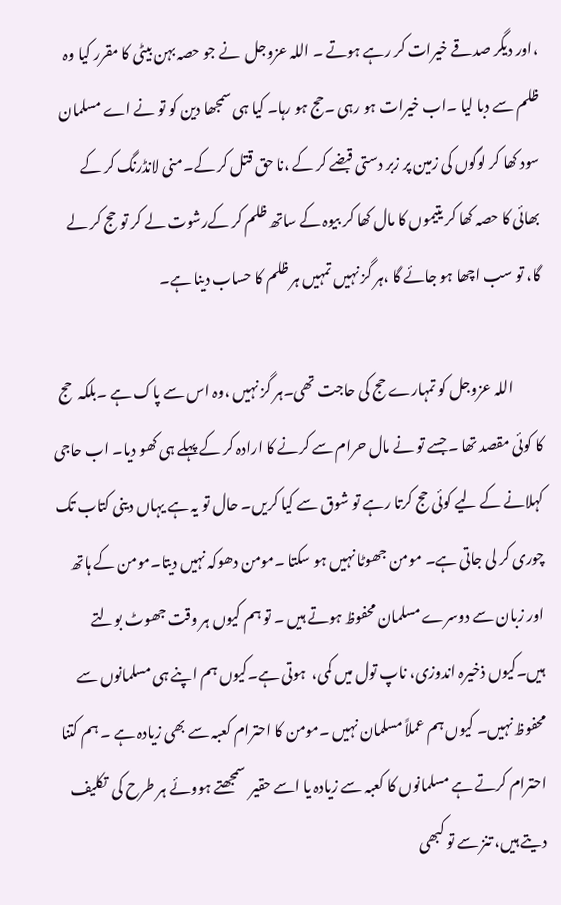،اور دیگر صدقے خیرات کر رہے ہوتے ۔ اللہ عزوجل  نے جو حصہ بہن بیٹی کا مقرر کیا وہ ظلم سے دبا لیا ۔اب خیرات ہو رہی ۔حج ہو رہا۔ کیا ہی سمجھا دین کو تو نے اے مسلمان سود کھا کر لوگوں کی زمین پر زبر دستی قبضے کر کے ،نا حق قتل کر کے۔منی لانڈرنگ کر کے بھائی کا حصہ کھا کر یتیموں کا مال کھا کر بیوہ کے ساتھ ظلم کر کےرشوت لے کر تو حج کر لے گا، تو سب اچھا ہو جائے گا ،ہر گز نہیں تمہیں ہر ظلم کا حساب دینا ہے۔

          اللہ عزوجل کو تمہارے حج کی حاجت تھی۔ہر گز نہیں ،وہ اس سے پاک ہے ۔بلکہ  حج کا کوئی مقصد تھا ۔جسے تو نے مال حرام سے کرنے کا ارادہ کر کے پہلے ہی کھو دیا۔ اب حاجی کہلانے کے لیے کوئی حج کرتا رہے تو شوق سے کیا کریں۔ حال تو یہ ہے یہاں دینی کتاب تک چوری کر لی جاتی ہے۔ مومن جھوٹا نہیں ہو سکتا ۔مومن دھوکہ نہیں دیتا۔مومن کے ہاتھ اور زبان سے دوسرے مسلمان محفوظ ہوتے ہیں ۔ تو ہم کیوں ہر وقت جھوٹ بولتے ہیں۔کیوں ذخیرہ اندوزی، ناپ تول میں کمی،  ہوتی ہے۔کیوں ہم اپنے ہی مسلمانوں سے محفوظ نہیں۔ کیوں ہم عملاً مسلمان نہیں ۔مومن کا احترام کعبہ سے بھی زیادہ ہے ۔ ہم کتنا احترام کرتے ہے مسلمانوں کا کعبہ سے زیادہ یا اسے حقیر  سمجھتے ہووئے ہر طرح کی  تکلیف دیتے ہیں، تنز سے تو کبھی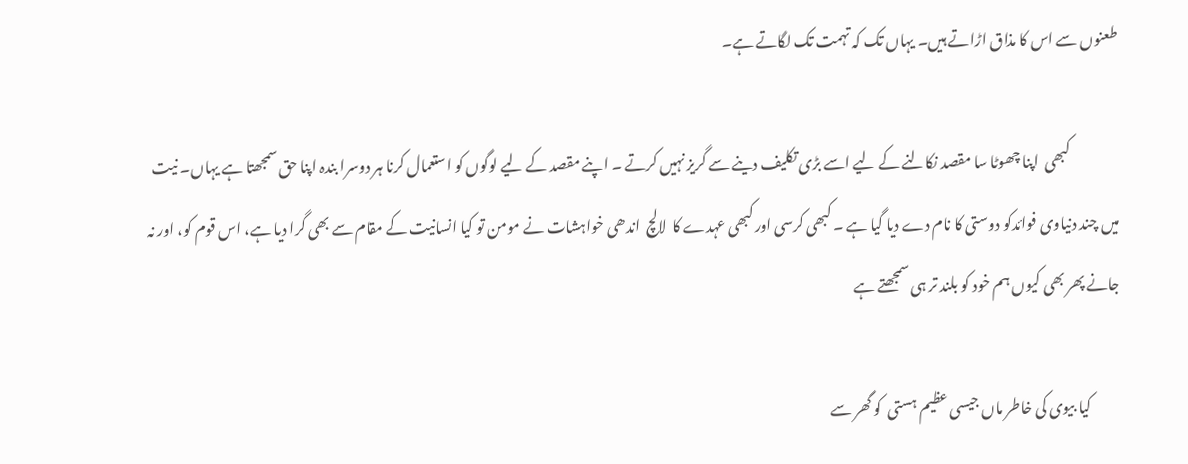طعنوں سے اس کا مذاق اڑاتے ہیں۔ یہاں تک کہ تہمت تک لگاتے ہے۔

                 کبھی  اپنا چھوٹا سا مقصد نکالنے کے لیے اسے بڑی تکلیف دینے سے گریز نہیں کرتے ۔ اپنے مقصد کے لیے لوگوں کو استعمال کرنا ہر دوسرا بندہ اپنا حق سمجھتا ہے یہاں۔ نیت میں چند دنیاوی فوائدکو دوستی کا نام دے دیا گیا ہے ۔ کبھی کرسی اور کبھی عہدے کا  لالچ  اندھی خواہشات نے مومن تو کیا انسانیت کے مقام سے بھی گرا دیا ہے، اس قوم کو، اور نہ جانے پھر بھی کیوں ہم خود کو بلند تر ہی سمجھتے ہے

          کیا بیوی کی خاطر ماں جیسی عظیم ہستی  کو گھر سے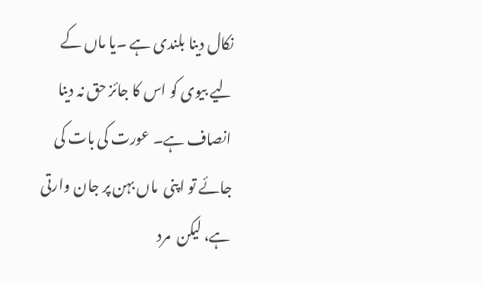نکال دینا بلندی ہے ۔یا ماں کے لیے بیوی کو اس کا جائز حق نہ دینا انصاف ہے۔ عورت کی بات کی جائے تو اپنی  ماں بہن پر جان وارتی ہے، لیکن  مرد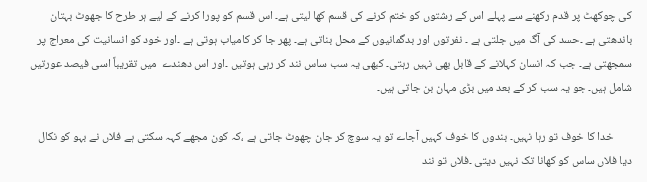کی چوکھٹ پر قدم رکھنے سے پہلے اس کے رشتوں کو ختم کرنے کی قسم کھا لیتی ہے۔ اس قسم کو پورا کرنے کے لیے ہر طرح کا جھوٹ بہتان باندھتی ہے ۔حسد کی آگ میں جلتی ہے ۔ نفرتوں اور بدگمانیوں کے محل بناتی ہے۔ پھر جا کر کامیاب ہوتی ہے ۔اور خود کو انسانیت کی معراج پر سمجھتی ہے۔ جب کہ انسان کہلانے کے قابل بھی نہیں رہتی۔ کبھی یہ سب ساس نند کر رہی ہوتیں ۔اور اس دھندے  میں تقریباً اسی فیصد عورتیں شامل ہیں۔ جو یہ سب کر کے بعد میں بڑی مہان بن جاتی ہیں۔

       خدا کا خوف تو رہا نہیں۔ بندوں کا خوف کہیں آجاے تو یہ سوچ کر جان چھوٹ جاتی ہے ،کہ کون مجھے کہہ سکتی ہے فلاں نے بہو کو نکال دیا فلاں ساس کو کھانا تک نہیں دیتی ۔فلاں تو نند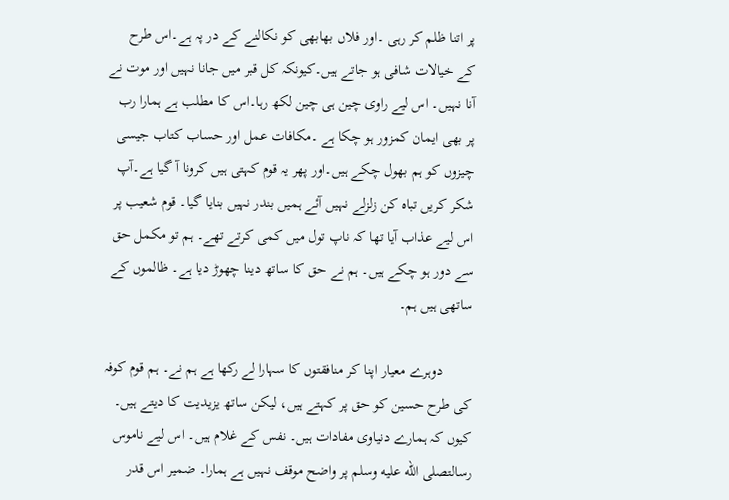پر اتنا ظلم کر رہی ۔اور فلاں بھابھی کو نکالنے کے در پہ ہے۔اس طرح کے خیالات شافی ہو جاتے ہیں۔کیونکہ کل قبر میں جانا نہیں اور موت نے آنا نہیں۔ اس لیے راوی چین ہی چین لکھ رہا۔اس کا مطلب ہے ہمارا رب پر بھی ایمان کمزور ہو چکا ہے ۔مکافات عمل اور حساب کتاب جیسی چیزوں کو ہم بھول چکے ہیں۔اور پھر یہ قوم کہتی ہیں کرونا آ گیا ہے۔آپ شکر کریں تباہ کن زلزلے نہیں آئے ہمیں بندر نہیں بنایا گیا۔ قوم شعیب پر اس لیے عذاب آیا تھا کہ ناپ تول میں کمی کرتے تھے۔ ہم تو مکمل حق سے دور ہو چکے ہیں۔ ہم نے حق کا ساتھ دینا چھوڑ دیا ہے۔ ظالموں کے ساتھی ہیں ہم۔

        دوہرے معیار اپنا کر منافقتوں کا سہارا لے رکھا ہے ہم نے۔ ہم قوم کوفہ کی طرح حسین کو حق پر کہتے ہیں، لیکن ساتھ یزیدیت کا دیتے ہیں۔  کیوں کہ ہمارے دنیاوی مفادات ہیں۔ نفس کے غلام ہیں۔ اس لیے ناموس رسالتصلى الله عليه وسلم پر واضح موقف نہیں ہے ہمارا۔ ضمیر اس قدر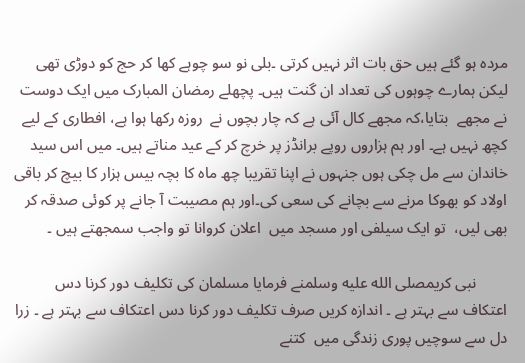مردہ ہو گئے ہیں حق بات اثر نہیں کرتی ۔بلی نو سو چوہے کھا کر حج کو دوڑی تھی لیکن ہمارے چوہوں کی تعداد ان گنت ہیں۔ پچھلے رمضان المبارک میں ایک دوست نے مجھے  بتایا،کہ مجھے کال آئی ہے کہ چار بچوں نے  روزہ رکھا ہوا ہے، افطاری کے لیے کچھ نہیں ہے۔ اور ہم ہزاروں روپے برانڈز پر خرچ کر کے عید مناتے ہیں۔ میں اس سید خاندان سے مل چکی ہوں جنہوں نے اپنا تقریبا چھ ماہ کا بچہ بیس ہزار کا بیچ کر باقی اولاد کو بھوکا مرنے سے بچانے کی سعی کی۔اور ہم مصیبت آ جانے پر کوئی صدقہ کر بھی لیں،  تو ایک سیلفی اور مسجد میں  اعلان کروانا تو واجب سمجھتے ہیں ۔

        نبی کریمصلى الله عليه وسلمنے فرمایا مسلمان کی تکلیف دور کرنا دس اعتکاف سے بہتر ہے ۔ اندازہ کریں صرف تکلیف دور کرنا دس اعتکاف سے بہتر ہے ۔ زرا دل سے سوچیں پوری زندگی میں  کتنے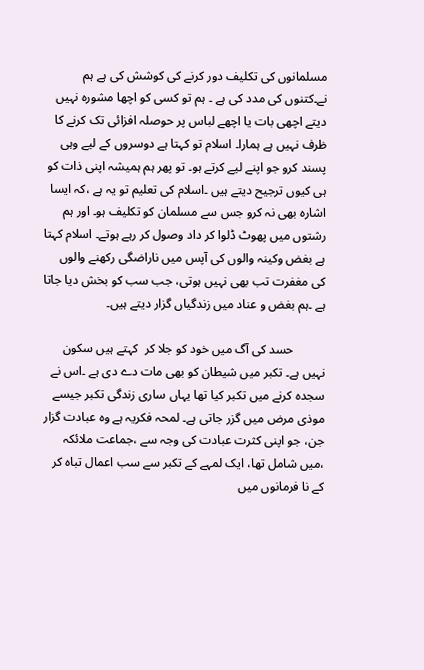مسلمانوں کی تکلیف دور کرنے کی کوشش کی ہے ہم نے۔کتنوں کی مدد کی ہے ۔ ہم تو کسی کو اچھا مشورہ نہیں دیتے اچھی بات یا اچھے لباس پر حوصلہ افزائی تک کرنے کا ظرف نہیں ہے ہمارا۔ اسلام تو کہتا ہے دوسروں کے لیے وہی پسند کرو جو اپنے لیے کرتے ہو۔ تو پھر ہم ہمیشہ اپنی ذات کو ہی کیوں ترجیح دیتے ہیں ۔اسلام کی تعلیم تو یہ ہے ،کہ ایسا اشارہ بھی نہ کرو جس سے مسلمان کو تکلیف ہو۔ اور ہم رشتوں میں پھوٹ ڈلوا کر داد وصول کر رہے ہوتے۔ اسلام کہتا ہے بغض وکینہ والوں کی آپس میں ناراضگی رکھنے والوں کی مغفرت تب بھی نہیں ہوتی، جب سب کو بخش دیا جاتا ہے ۔ہم بغض و عناد میں زندگیاں گزار دیتے ہیں۔

          حسد کی آگ میں خود کو جلا کر  کہتے ہیں سکون نہیں ہے۔ تکبر میں شیطان کو بھی مات دے دی ہے ۔اس نے سجدہ کرنے میں تکبر کیا تھا یہاں ساری زندگی تکبر جیسے موذی مرض میں گزر جاتی ہے۔ لمحہ فکریہ ہے وہ عبادت گزار جن، جو اپنی کثرت عبادت کی وجہ سے ،جماعت ملائکہ ،میں شامل تھا، ایک لمہے کے تکبر سے سب اعمال تباہ کر کے نا فرمانوں میں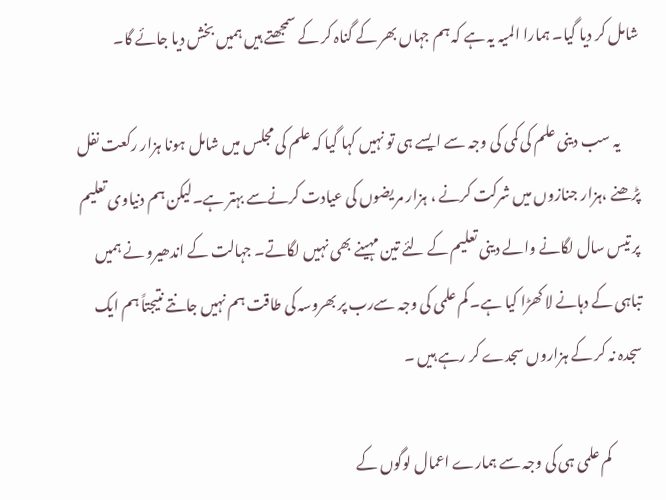شامل کر دیا گیا۔ ہمارا المیہ یہ ہے کہ ہم جہاں بھر کے گناہ کر کے سمجھتے ہیں ہمیں بخش دیا جائے گا۔

       یہ سب دینی علم کی کمی کی وجہ سے ایسے ہی تو نہیں کہا گیا کہ علم کی مجلس میں شامل ہونا ہزار رکعت نفل پڑھنے ،ہزار جنازوں میں شرکت کرنے ، ہزار مریضوں کی عیادت کرنےسے بہتر ہے۔لیکن ہم دنیاوی تعلیم پر تیس سال لگانے والے دینی تعلیم کے لئے تین مہینے بھی نہیں لگاتے۔ جہالت کے اندھیرو نے ہمیں تباہی کے دہانے لا کھڑا کیا ہے۔ کم علمی کی وجہ سےرب پر بھروسہ کی طاقت ہم نہیں جانتے نتیجتاً ہم ایک سجدہ نہ کر کے ہزاروں سجدے کر رہے ہیں ۔

           کم علمی ہی کی وجہ سے ہمارے اعمال لوگوں کے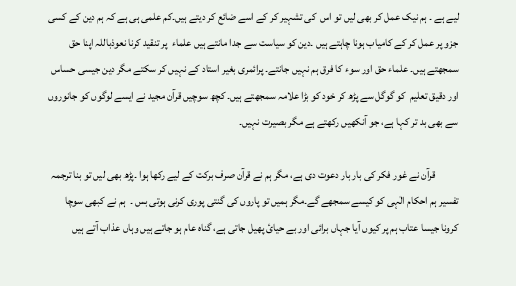لیے ہے ۔ ہم نیک عمل کر بھی لیں تو اس  کی تشہیر کر کے اسے ضائع کر دیتے ہیں۔کم علمی ہی ہے کہ ہم دین کے کسی جزو پر عمل کر کے کامیاب ہونا چاہتے ہیں ۔دین کو سیاست سے جدا مانتے ہیں علماء  پر تنقید کرنا نعوذباللہ اپنا حق سمجھتے ہیں۔ علماء حق اور سوء کا فرق ہم نہیں جانتے۔ پرائمری بغیر استاد کے نہیں کر سکتے مگر دین جیسی حساس اور دقیق تعلیم  کو گوگل سے پڑھ کر خود کو بڑا علامہ سمجھتے ہیں۔ کچھ سوچیں قرآن مجید نے ایسے لوگوں کو جانوروں سے بھی بد تر کہا ہے، جو آنکھیں رکھتے ہے مگر بصیرت نہیں۔

           قرآن نے غور فکر کی بار بار دعوت دی ہے، مگر ہم نے قرآن صرف برکت کے لیے رکھا ہوا ۔پڑھ بھی لیں تو بنا ترجمہ تفسیر ہم احکام الٰہی کو کیسے سمجھے گے۔مگر ہمیں تو پاروں کی گنتی پوری کرنی ہوتی بس ۔  ہم نے کبھی سوچا کرونا جیسا عتاب ہم پر کیوں آیا جہاں برائی اور بے حیائ پھیل جاتی ہے، گناہ عام ہو جاتے ہیں وہاں عذاب آتے ہیں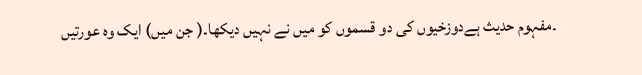۔مفہوم حدیث ہےدوزخیوں کی دو قسموں کو میں نے نہیں دیکھا۔( جن میں) ایک وہ عورتیں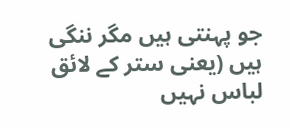جو پہنتی ہیں مگر ننگی ہیں (یعنی ستر کے لائق لباس نہیں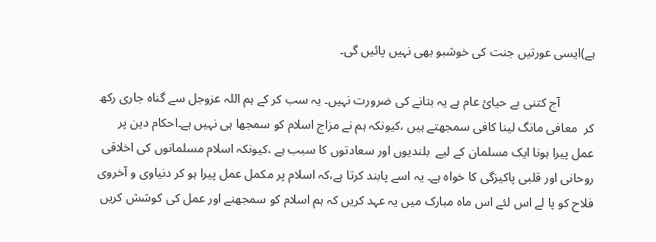ہے)ایسی عورتیں جنت کی خوشبو بھی نہیں پائیں گی۔

           آج کتنی بے حیائ عام ہے یہ بتانے کی ضرورت نہیں۔ یہ سب کر کے ہم اللہ عزوجل سے گناہ جاری رکھ کر  معافی مانگ لینا کافی سمجھتے ہیں ،کیونکہ ہم نے مزاج اسلام کو سمجھا ہی نہیں ہے۔احکام دین پر عمل پیرا ہونا ایک مسلمان کے لیے  بلندیوں اور سعادتوں کا سبب ہے ،کیونکہ اسلام مسلمانوں کی اخلاقی روحانی اور قلبی پاکیزگی کا خواہ ہے۔ یہ اسے پابند کرتا ہے،کہ اسلام پر مکمل عمل پیرا ہو کر دنیاوی و آخروی فلاح کو پا لے اس لئے اس ماہ مبارک میں یہ عہد کریں کہ ہم اسلام کو سمجھنے اور عمل کی کوشش کریں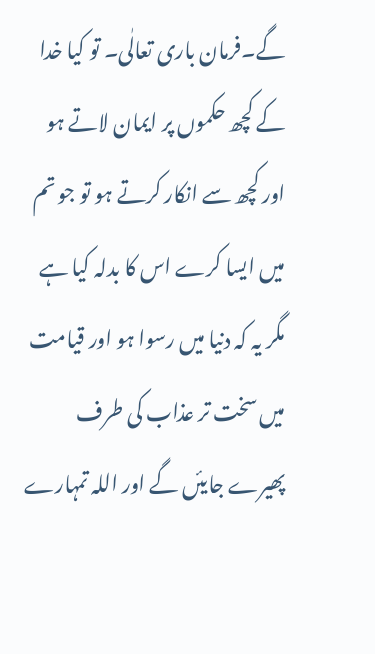گے۔فرمان باری تعالٰی۔ تو کیا خدا کے کچھ حکموں پر ایمان لاتے ہو اور کچھ سے انکار کرتے ہو تو جو تم میں ایسا کرے اس کا بدلہ کیا ہے مگر یہ کہ دنیا میں رسوا ہو اور قیامت میں سخت تر عذاب کی طرف پھیرے جایئں گے اور اللہ تمہارے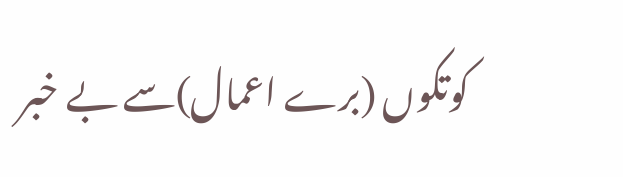کوتکوں (برے اعمال)سے بے خبر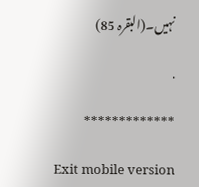نہیں۔(البقرہ 85)

.

*************

Exit mobile version